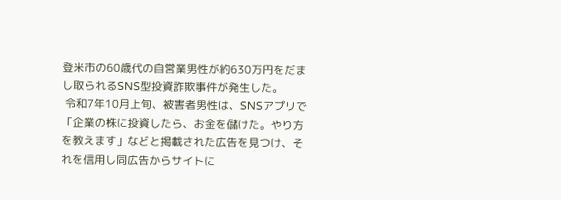登米市の60歳代の自営業男性が約630万円をだまし取られるSNS型投資詐欺事件が発生した。
 令和7年10月上旬、被害者男性は、SNSアプリで「企業の株に投資したら、お金を儲けた。やり方を教えます」などと掲載された広告を見つけ、それを信用し同広告からサイトに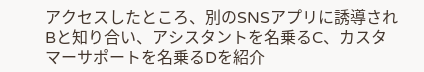アクセスしたところ、別のSNSアプリに誘導されBと知り合い、アシスタントを名乗るC、カスタマーサポートを名乗るDを紹介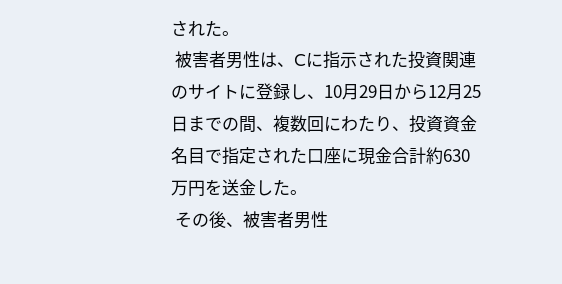された。
 被害者男性は、Cに指示された投資関連のサイトに登録し、10月29日から12月25日までの間、複数回にわたり、投資資金名目で指定された口座に現金合計約630万円を送金した。
 その後、被害者男性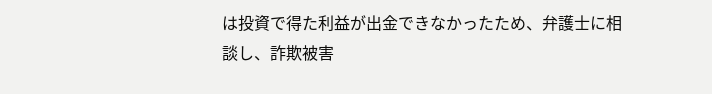は投資で得た利益が出金できなかったため、弁護士に相談し、詐欺被害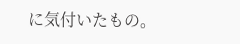に気付いたもの。